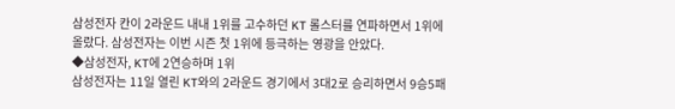삼성전자 칸이 2라운드 내내 1위를 고수하던 KT 롤스터를 연파하면서 1위에 올랐다. 삼성전자는 이번 시즌 첫 1위에 등극하는 영광을 안았다.
◆삼성전자, KT에 2연승하며 1위
삼성전자는 11일 열린 KT와의 2라운드 경기에서 3대2로 승리하면서 9승5패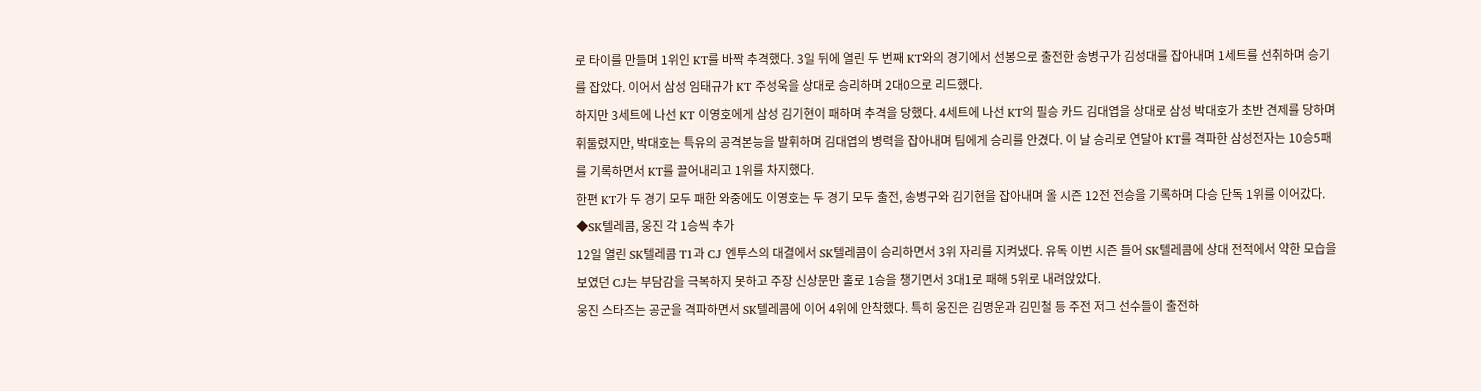로 타이를 만들며 1위인 KT를 바짝 추격했다. 3일 뒤에 열린 두 번째 KT와의 경기에서 선봉으로 출전한 송병구가 김성대를 잡아내며 1세트를 선취하며 승기를 잡았다. 이어서 삼성 임태규가 KT 주성욱을 상대로 승리하며 2대0으로 리드했다.
하지만 3세트에 나선 KT 이영호에게 삼성 김기현이 패하며 추격을 당했다. 4세트에 나선 KT의 필승 카드 김대엽을 상대로 삼성 박대호가 초반 견제를 당하며 휘둘렸지만, 박대호는 특유의 공격본능을 발휘하며 김대엽의 병력을 잡아내며 팀에게 승리를 안겼다. 이 날 승리로 연달아 KT를 격파한 삼성전자는 10승5패를 기록하면서 KT를 끌어내리고 1위를 차지했다.
한편 KT가 두 경기 모두 패한 와중에도 이영호는 두 경기 모두 출전, 송병구와 김기현을 잡아내며 올 시즌 12전 전승을 기록하며 다승 단독 1위를 이어갔다.
◆SK텔레콤, 웅진 각 1승씩 추가
12일 열린 SK텔레콤 T1과 CJ 엔투스의 대결에서 SK텔레콤이 승리하면서 3위 자리를 지켜냈다. 유독 이번 시즌 들어 SK텔레콤에 상대 전적에서 약한 모습을 보였던 CJ는 부담감을 극복하지 못하고 주장 신상문만 홀로 1승을 챙기면서 3대1로 패해 5위로 내려앉았다.
웅진 스타즈는 공군을 격파하면서 SK텔레콤에 이어 4위에 안착했다. 특히 웅진은 김명운과 김민철 등 주전 저그 선수들이 출전하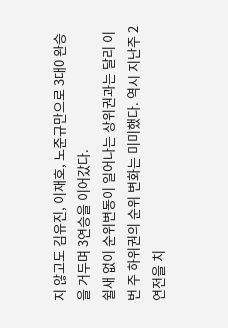지 않고도 김유진, 이재호, 노준규만으로 3대0 완승을 거두며 3연승을 이어갔다.
쉴새 없이 순위변동이 일어나는 상위권과는 달리 이번 주 하위권의 순위 변화는 미미했다. 역시 지난주 2연전을 치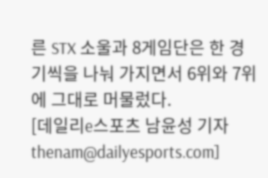른 STX 소울과 8게임단은 한 경기씩을 나눠 가지면서 6위와 7위에 그대로 머물렀다.
[데일리e스포츠 남윤성 기자 thenam@dailyesports.com]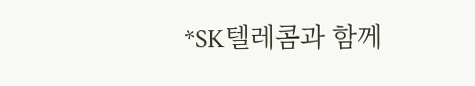*SK텔레콤과 함께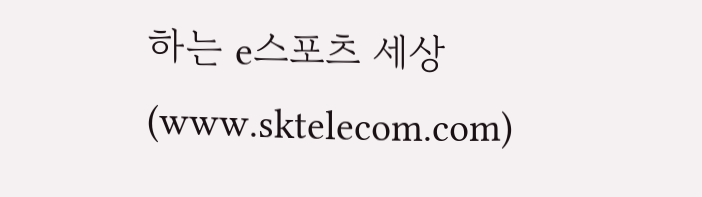하는 e스포츠 세상(www.sktelecom.com)